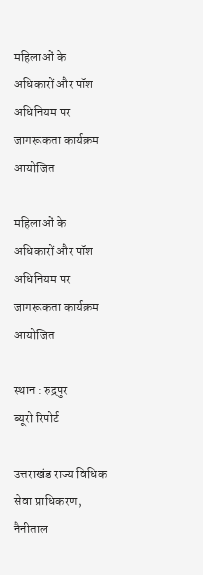महिलाओं के अधिकारों और पॉश अधिनियम पर जागरूकता कार्यक्रम आयोजित

महिलाओं के अधिकारों और पॉश अधिनियम पर जागरूकता कार्यक्रम आयोजित

स्थान : रुद्रपुर
ब्यूरो रिपोर्ट

उत्तराखंड राज्य विधिक सेवा प्राधिकरण, नैनीताल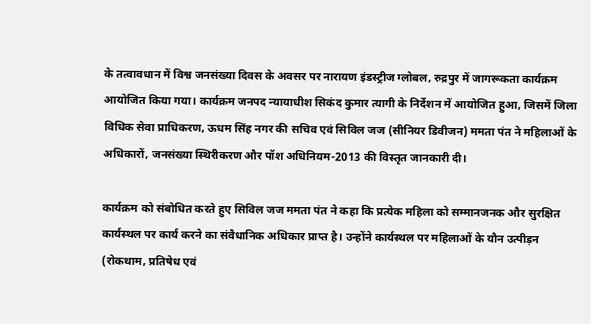के तत्वावधान में विश्व जनसंख्या दिवस के अवसर पर नारायण इंडस्ट्रीज ग्लोबल, रुद्रपुर में जागरूकता कार्यक्रम आयोजित किया गया। कार्यक्रम जनपद न्यायाधीश सिकंद कुमार त्यागी के निर्देशन में आयोजित हुआ, जिसमें जिला विधिक सेवा प्राधिकरण, ऊधम सिंह नगर की सचिव एवं सिविल जज (सीनियर डिवीजन) ममता पंत ने महिलाओं के अधिकारों, जनसंख्या स्थिरीकरण और पॉश अधिनियम-2013 की विस्तृत जानकारी दी।

कार्यक्रम को संबोधित करते हुए सिविल जज ममता पंत ने कहा कि प्रत्येक महिला को सम्मानजनक और सुरक्षित कार्यस्थल पर कार्य करने का संवैधानिक अधिकार प्राप्त है। उन्होंने कार्यस्थल पर महिलाओं के यौन उत्पीड़न (रोकथाम, प्रतिषेध एवं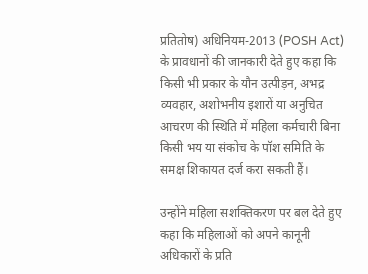प्रतितोष) अधिनियम-2013 (POSH Act) के प्रावधानों की जानकारी देते हुए कहा कि किसी भी प्रकार के यौन उत्पीड़न, अभद्र व्यवहार, अशोभनीय इशारों या अनुचित आचरण की स्थिति में महिला कर्मचारी बिना किसी भय या संकोच के पॉश समिति के समक्ष शिकायत दर्ज करा सकती हैं।

उन्होंने महिला सशक्तिकरण पर बल देते हुए कहा कि महिलाओं को अपने कानूनी अधिकारों के प्रति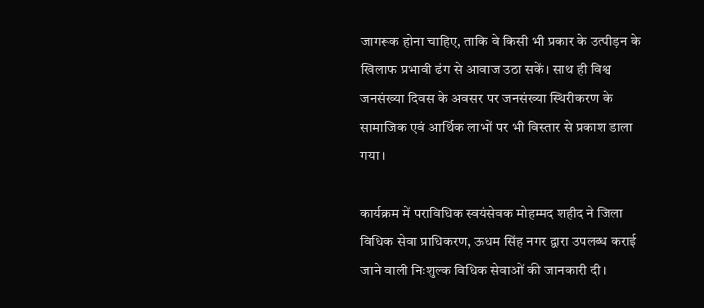जागरूक होना चाहिए, ताकि वे किसी भी प्रकार के उत्पीड़न के खिलाफ प्रभावी ढंग से आवाज उठा सकें। साथ ही विश्व जनसंख्या दिवस के अवसर पर जनसंख्या स्थिरीकरण के सामाजिक एवं आर्थिक लाभों पर भी विस्तार से प्रकाश डाला गया।

कार्यक्रम में पराविधिक स्वयंसेवक मोहम्मद शहीद ने जिला विधिक सेवा प्राधिकरण, ऊधम सिंह नगर द्वारा उपलब्ध कराई जाने वाली निःशुल्क विधिक सेवाओं की जानकारी दी।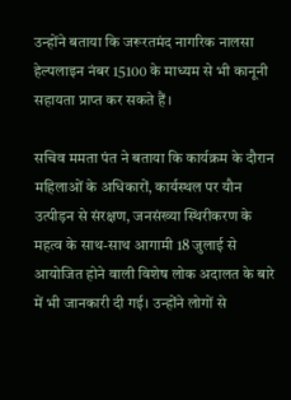उन्होंने बताया कि जरूरतमंद नागरिक नालसा हेल्पलाइन नंबर 15100 के माध्यम से भी कानूनी सहायता प्राप्त कर सकते हैं।

सचिव ममता पंत ने बताया कि कार्यक्रम के दौरान महिलाओं के अधिकारों, कार्यस्थल पर यौन उत्पीड़न से संरक्षण, जनसंख्या स्थिरीकरण के महत्व के साथ-साथ आगामी 18 जुलाई से आयोजित होने वाली विशेष लोक अदालत के बारे में भी जानकारी दी गई। उन्होंने लोगों से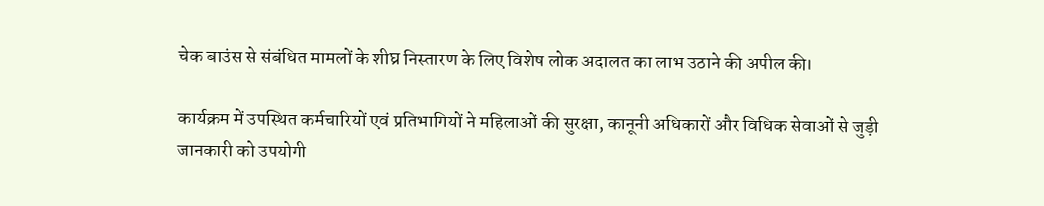चेक बाउंस से संबंधित मामलों के शीघ्र निस्तारण के लिए विशेष लोक अदालत का लाभ उठाने की अपील की।

कार्यक्रम में उपस्थित कर्मचारियों एवं प्रतिभागियों ने महिलाओं की सुरक्षा, कानूनी अधिकारों और विधिक सेवाओं से जुड़ी जानकारी को उपयोगी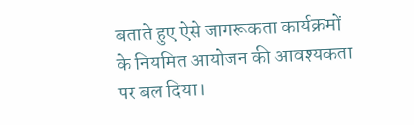बताते हुए ऐसे जागरूकता कार्यक्रमों के नियमित आयोजन की आवश्यकता पर बल दिया।